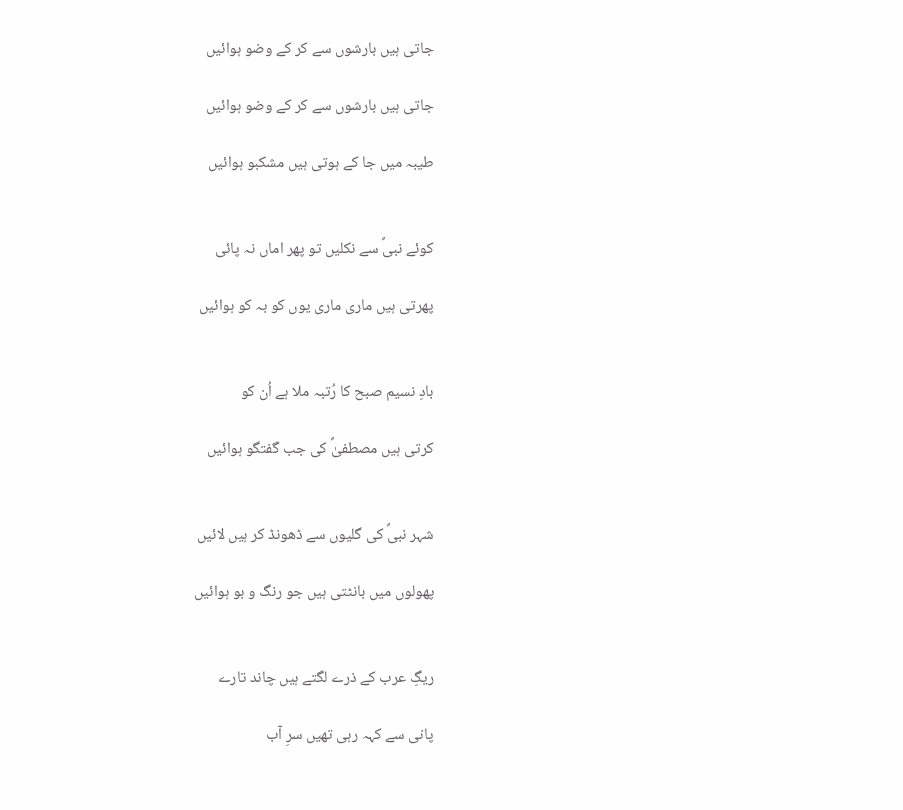جاتی ہیں بارشوں سے کر کے وضو ہوائیں

جاتی ہیں بارشوں سے کر کے وضو ہوائیں

طیبہ میں جا کے ہوتی ہیں مشکبو ہوائیں


کوئے نبیؐ سے نکلیں تو پھر اماں نہ پائی

پھرتی ہیں ماری ماری یوں کو بہ کو ہوائیں


بادِ نسیم صبح کا رُتبہ ملا ہے اُن کو

کرتی ہیں مصطفیٰؐ کی جب گفتگو ہوائیں


شہر نبیؐ کی گلیوں سے ڈھونڈ کر ہیں لائیں

پھولوں میں بانٹتی ہیں جو رنگ و بو ہوائیں


ریگِ عرب کے ذرے لگتے ہیں چاند تارے

پانی سے کہہ رہی تھیں سرِ آب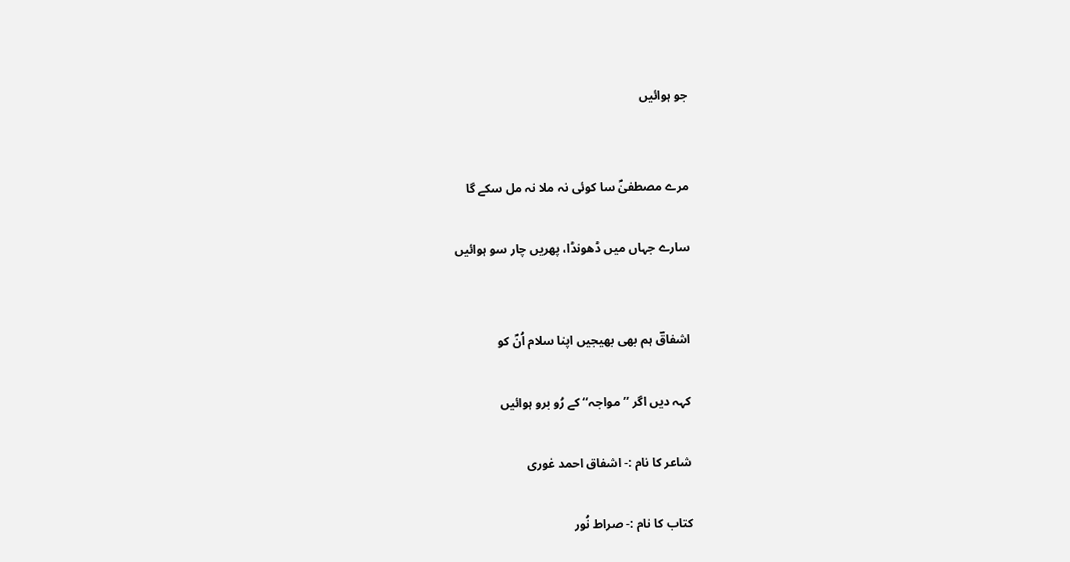جو ہوائیں


مرے مصطفیٰؐ سا کوئی نہ ملا نہ مل سکے گا

سارے جہاں میں ڈھونڈا، پھریں چار سو ہوائیں


اشفاقؔ ہم بھی بھیجیں اپنا سلام اُنؐ کو

کہہ دیں اگر ’’مواجہ‘‘ کے رُو برو ہوائیں

شاعر کا نام :- اشفاق احمد غوری

کتاب کا نام :- صراط نُور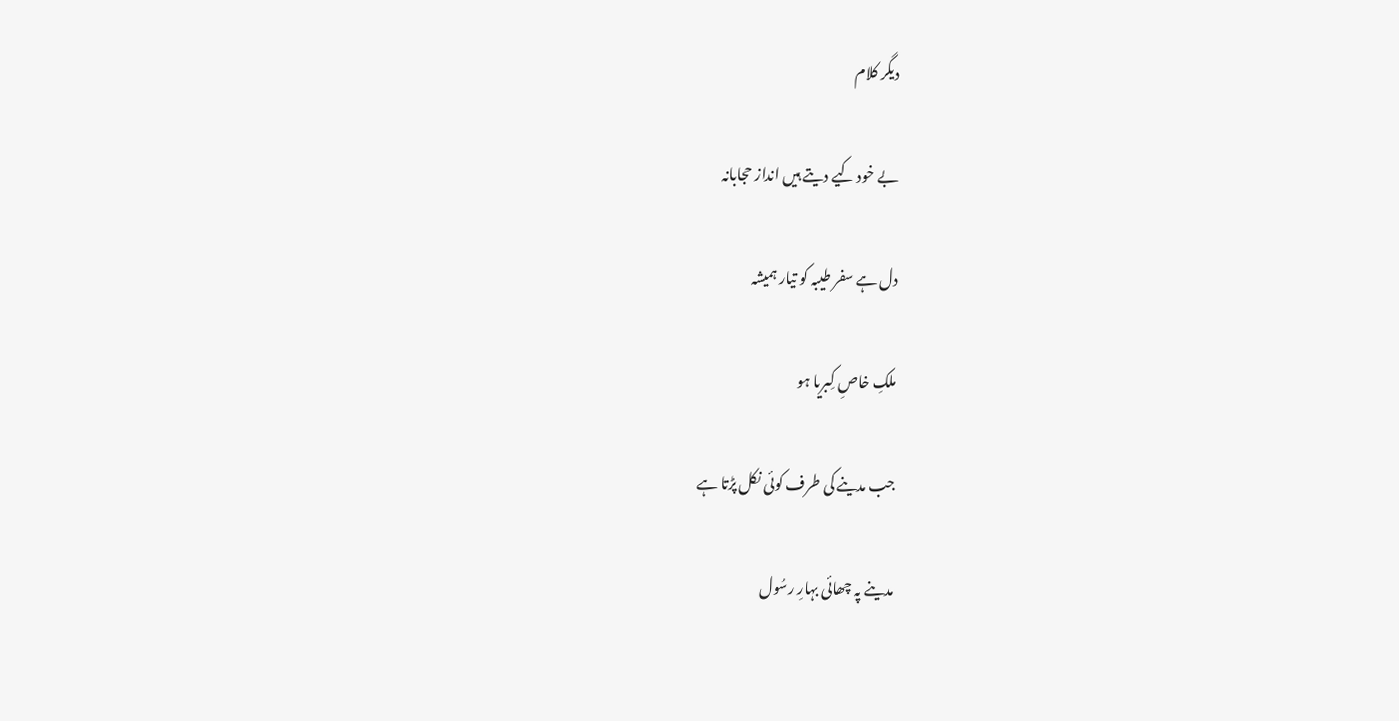دیگر کلام

بے خود کیے دیتے ہیں انداز حجابانہ

دل ہے سفر طیبہ کو تیار ہمیشہ

ملکِ خاصِ کِبریا ہو

جب مدینے کی طرف کوئی نکل پڑتا ہے

مدینے پہ چھائی بہارِ رسُول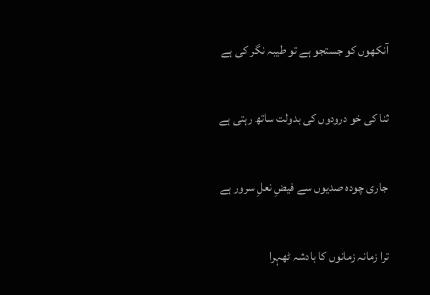آنکھوں کو جستجو ہے تو طیبہ نگر کی ہے

ثنا کی خو درودوں کی بدولت ساتھ رہتی ہے

جاری چودہ صدیوں سے فیضِ نعلِ سرور ہے

ترا زمانہ زمانوں کا بادشہ ٹھہرا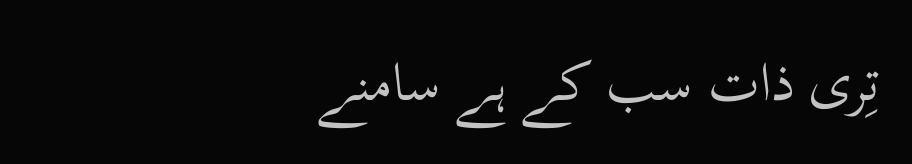تِری ذات سب کے ہے سامنے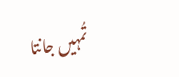تُمہیں جانتا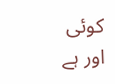کوئی اور ہے